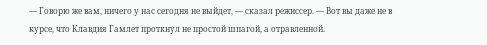— Говорю же вам, ничего у нас сегодня не выйдет, — сказал режиссер. — Вот вы даже не в курсе, что Клавдия Гамлет проткнул не простой шпагой, а отравленной.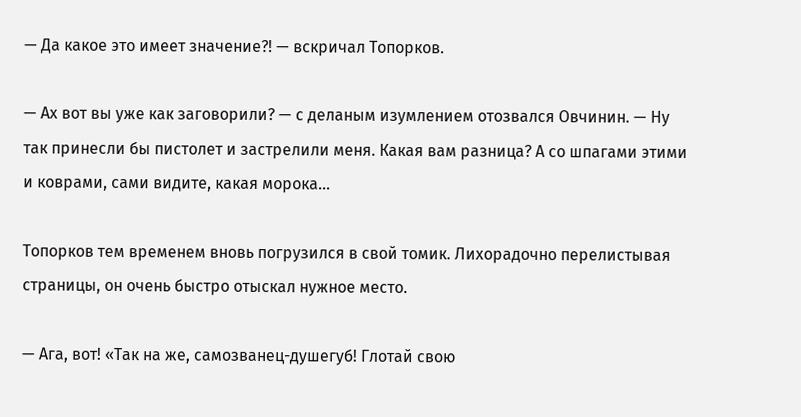— Да какое это имеет значение?! — вскричал Топорков.

— Ах вот вы уже как заговорили? — с деланым изумлением отозвался Овчинин. — Ну так принесли бы пистолет и застрелили меня. Какая вам разница? А со шпагами этими и коврами, сами видите, какая морока…

Топорков тем временем вновь погрузился в свой томик. Лихорадочно перелистывая страницы, он очень быстро отыскал нужное место.

— Ага, вот! «Так на же, самозванец-душегуб! Глотай свою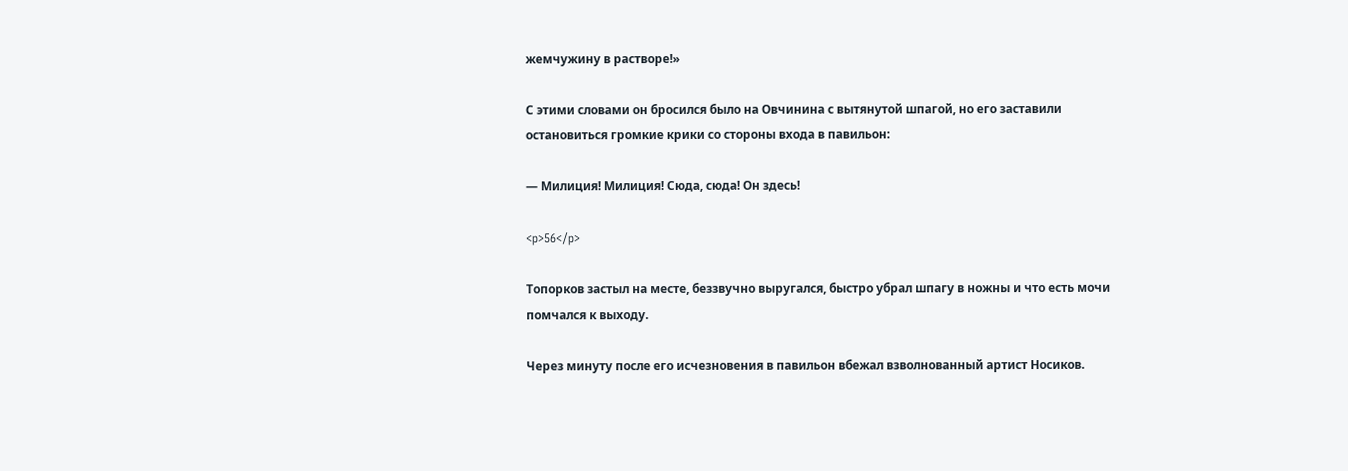жемчужину в растворе!»

С этими словами он бросился было на Овчинина с вытянутой шпагой, но его заставили остановиться громкие крики со стороны входа в павильон:

— Милиция! Милиция! Сюда, сюда! Он здесь!

<p>56</p>

Топорков застыл на месте, беззвучно выругался, быстро убрал шпагу в ножны и что есть мочи помчался к выходу.

Через минуту после его исчезновения в павильон вбежал взволнованный артист Носиков.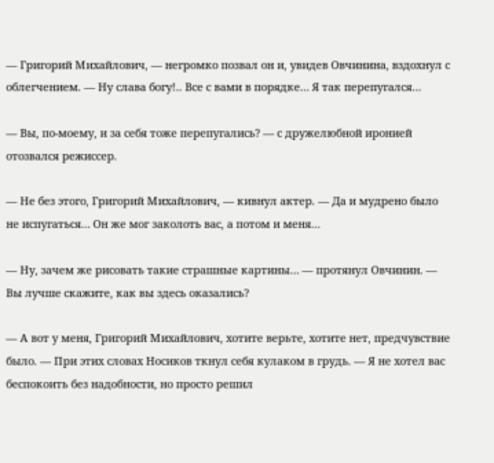— Григорий Михайлович, — негромко позвал он и, увидев Овчинина, вздохнул с облегчением. — Ну слава богу!.. Все с вами в порядке… Я так перепугался…

— Вы, по-моему, и за себя тоже перепугались? — с дружелюбной иронией отозвался режиссер.

— Не без этого, Григорий Михайлович, — кивнул актер. — Да и мудрено было не испугаться… Он же мог заколоть вас, а потом и меня…

— Ну, зачем же рисовать такие страшные картины… — протянул Овчинин. — Вы лучше скажите, как вы здесь оказались?

— А вот у меня, Григорий Михайлович, хотите верьте, хотите нет, предчувствие было. — При этих словах Носиков ткнул себя кулаком в грудь. — Я не хотел вас беспокоить без надобности, но просто решил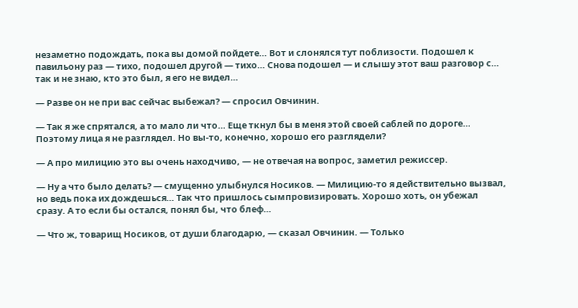незаметно подождать, пока вы домой пойдете… Вот и слонялся тут поблизости. Подошел к павильону раз — тихо, подошел другой — тихо… Снова подошел — и слышу этот ваш разговор с… так и не знаю, кто это был, я его не видел…

— Разве он не при вас сейчас выбежал? — спросил Овчинин.

— Так я же спрятался, а то мало ли что… Еще ткнул бы в меня этой своей саблей по дороге… Поэтому лица я не разглядел. Но вы-то, конечно, хорошо его разглядели?

— А про милицию это вы очень находчиво, — не отвечая на вопрос, заметил режиссер.

— Ну а что было делать? — смущенно улыбнулся Носиков. — Милицию-то я действительно вызвал, но ведь пока их дождешься… Так что пришлось сымпровизировать. Хорошо хоть, он убежал сразу. А то если бы остался, понял бы, что блеф…

— Что ж, товарищ Носиков, от души благодарю, — сказал Овчинин. — Только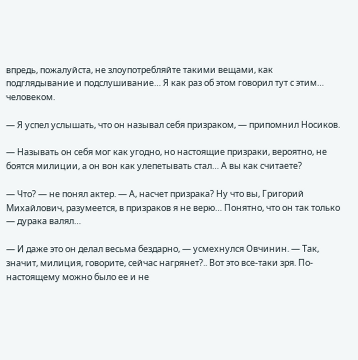впредь, пожалуйста, не злоупотребляйте такими вещами, как подглядывание и подслушивание… Я как раз об этом говорил тут с этим… человеком.

— Я успел услышать, что он называл себя призраком, — припомнил Носиков.

— Называть он себя мог как угодно, но настоящие призраки, вероятно, не боятся милиции, а он вон как улепетывать стал… А вы как считаете?

— Что? — не понял актер. — А, насчет призрака? Ну что вы, Григорий Михайлович, разумеется, в призраков я не верю… Понятно, что он так только — дурака валял…

— И даже это он делал весьма бездарно, — усмехнулся Овчинин. — Так, значит, милиция, говорите, сейчас нагрянет?.. Вот это все-таки зря. По-настоящему можно было ее и не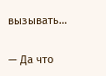вызывать…

— Да что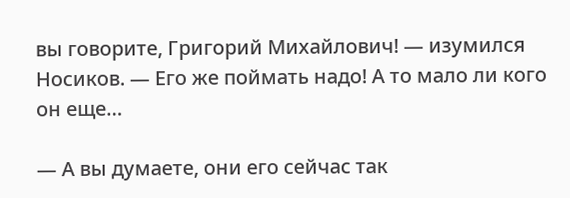вы говорите, Григорий Михайлович! — изумился Носиков. — Его же поймать надо! А то мало ли кого он еще…

— А вы думаете, они его сейчас так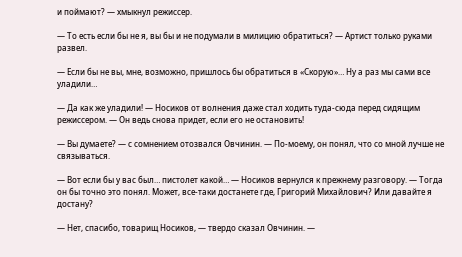и поймают? — хмыкнул режиссер.

— То есть если бы не я, вы бы и не подумали в милицию обратиться? — Артист только руками развел.

— Если бы не вы, мне, возможно, пришлось бы обратиться в «Скорую»… Ну а раз мы сами все уладили…

— Да как же уладили! — Носиков от волнения даже стал ходить туда-сюда перед сидящим режиссером. — Он ведь снова придет, если его не остановить!

— Вы думаете? — с сомнением отозвался Овчинин. — По-моему, он понял, что со мной лучше не связываться.

— Вот если бы у вас был… пистолет какой… — Носиков вернулся к прежнему разговору. — Тогда он бы точно это понял. Может, все-таки достанете где, Григорий Михайлович? Или давайте я достану?

— Нет, спасибо, товарищ Носиков, — твердо сказал Овчинин. —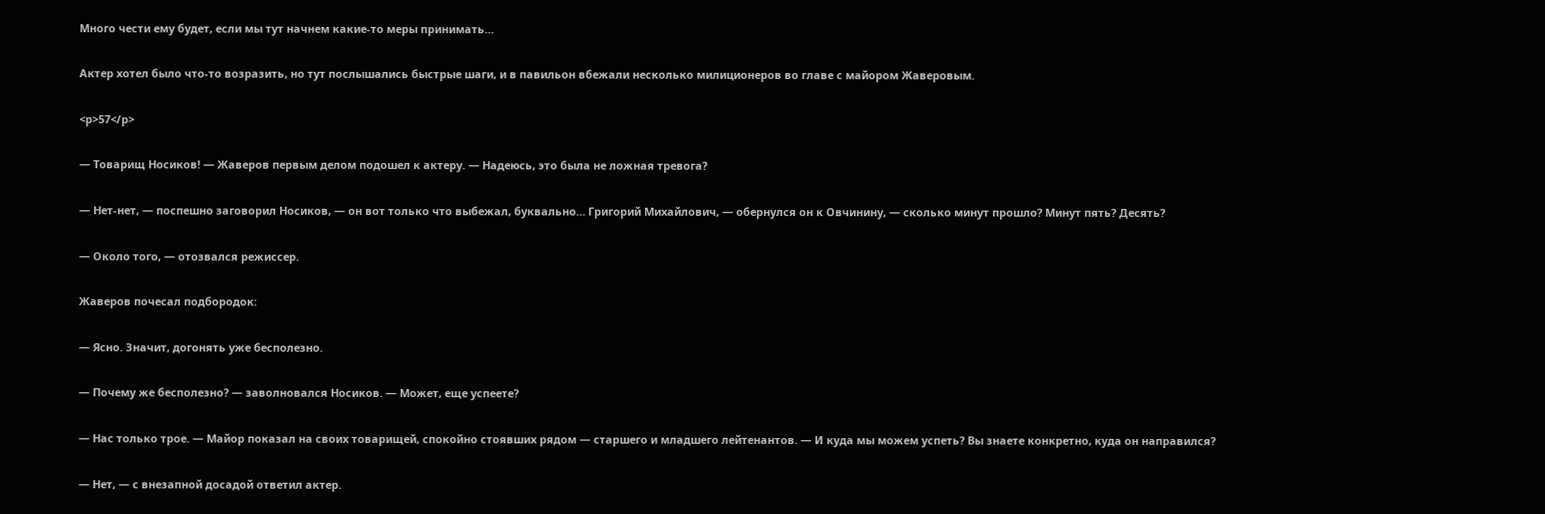Много чести ему будет, если мы тут начнем какие-то меры принимать…

Актер хотел было что-то возразить, но тут послышались быстрые шаги, и в павильон вбежали несколько милиционеров во главе с майором Жаверовым.

<p>57</p>

— Товарищ Носиков! — Жаверов первым делом подошел к актеру. — Надеюсь, это была не ложная тревога?

— Нет-нет, — поспешно заговорил Носиков, — он вот только что выбежал, буквально… Григорий Михайлович, — обернулся он к Овчинину, — сколько минут прошло? Минут пять? Десять?

— Около того, — отозвался режиссер.

Жаверов почесал подбородок:

— Ясно. Значит, догонять уже бесполезно.

— Почему же бесполезно? — заволновался Носиков. — Может, еще успеете?

— Нас только трое. — Майор показал на своих товарищей, спокойно стоявших рядом — старшего и младшего лейтенантов. — И куда мы можем успеть? Вы знаете конкретно, куда он направился?

— Нет, — с внезапной досадой ответил актер.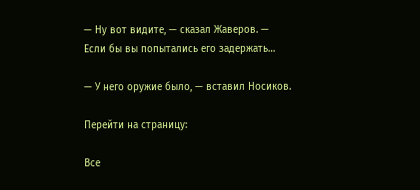— Ну вот видите, — сказал Жаверов. — Если бы вы попытались его задержать…

— У него оружие было, — вставил Носиков.

Перейти на страницу:

Все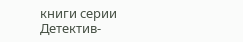книги серии Детектив-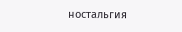ностальгия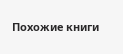Похожие книги